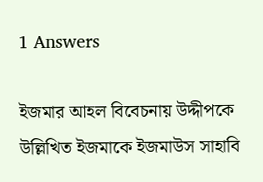1 Answers

ইজমার আহল বিবেচনায় উদ্দীপকে উল্লিখিত ইজমাকে ইজমাউস সাহাবি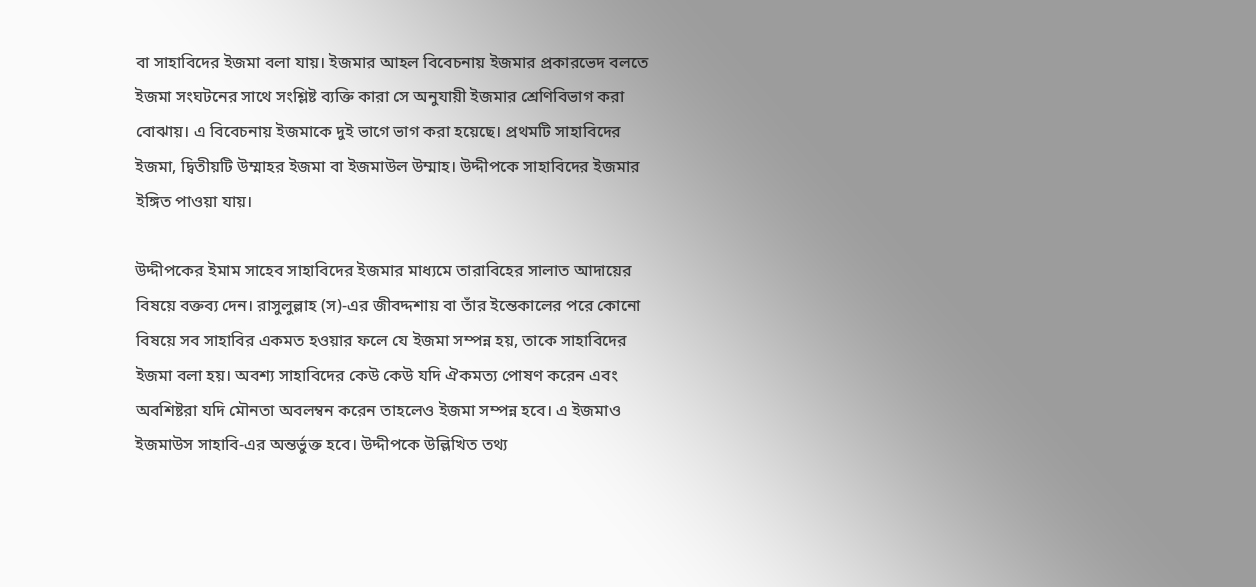বা সাহাবিদের ইজমা বলা যায়। ইজমার আহল বিবেচনায় ইজমার প্রকারভেদ বলতে ইজমা সংঘটনের সাথে সংশ্লিষ্ট ব্যক্তি কারা সে অনুযায়ী ইজমার শ্রেণিবিভাগ করা বোঝায়। এ বিবেচনায় ইজমাকে দুই ভাগে ভাগ করা হয়েছে। প্রথমটি সাহাবিদের ইজমা, দ্বিতীয়টি উম্মাহর ইজমা বা ইজমাউল উম্মাহ। উদ্দীপকে সাহাবিদের ইজমার ইঙ্গিত পাওয়া যায়।

উদ্দীপকের ইমাম সাহেব সাহাবিদের ইজমার মাধ্যমে তারাবিহের সালাত আদায়ের বিষয়ে বক্তব্য দেন। রাসুলুল্লাহ (স)-এর জীবদ্দশায় বা তাঁর ইন্তেকালের পরে কোনো বিষয়ে সব সাহাবির একমত হওয়ার ফলে যে ইজমা সম্পন্ন হয়, তাকে সাহাবিদের ইজমা বলা হয়। অবশ্য সাহাবিদের কেউ কেউ যদি ঐকমত্য পোষণ করেন এবং অবশিষ্টরা যদি মৌনতা অবলম্বন করেন তাহলেও ইজমা সম্পন্ন হবে। এ ইজমাও ইজমাউস সাহাবি-এর অন্তর্ভুক্ত হবে। উদ্দীপকে উল্লিখিত তথ্য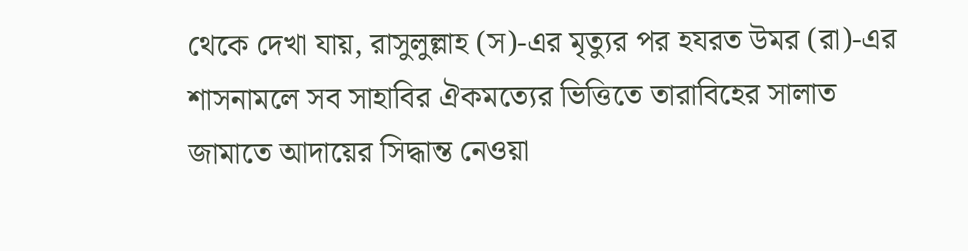থেকে দেখা যায়, রাসুলুল্লাহ (স)-এর মৃত্যুর পর হযরত উমর (রা)-এর শাসনামলে সব সাহাবির ঐকমত্যের ভিত্তিতে তারাবিহের সালাত জামাতে আদায়ের সিদ্ধান্ত নেওয়া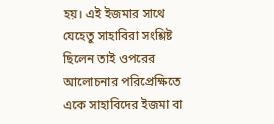হয়। এই ইজমার সাথে যেহেতু সাহাবিরা সংশ্লিষ্ট ছিলেন তাই ওপরের আলোচনার পরিপ্রেক্ষিতে একে সাহাবিদের ইজমা বা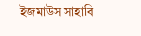ইজমাউস সাহাবি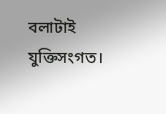বলাটাই যুক্তিসংগত।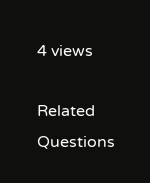4 views

Related Questions